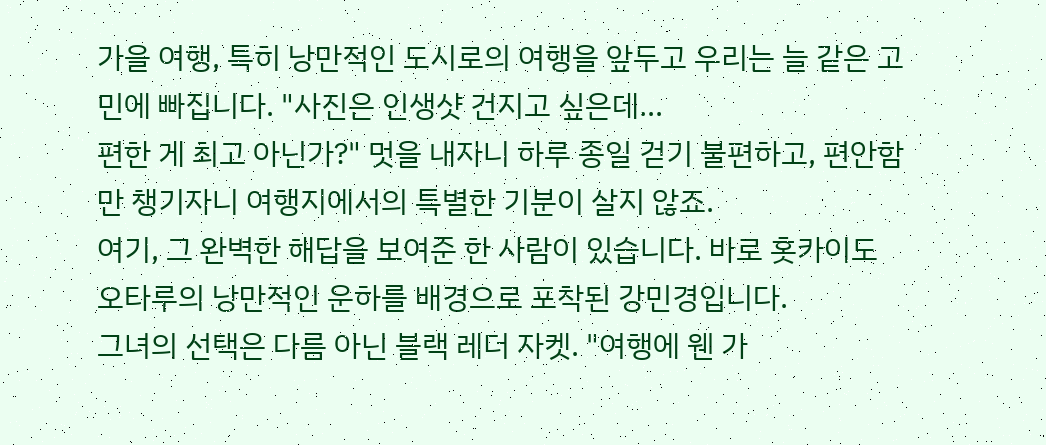가을 여행, 특히 낭만적인 도시로의 여행을 앞두고 우리는 늘 같은 고민에 빠집니다. "사진은 인생샷 건지고 싶은데...
편한 게 최고 아닌가?" 멋을 내자니 하루 종일 걷기 불편하고, 편안함만 챙기자니 여행지에서의 특별한 기분이 살지 않죠.
여기, 그 완벽한 해답을 보여준 한 사람이 있습니다. 바로 홋카이도 오타루의 낭만적인 운하를 배경으로 포착된 강민경입니다.
그녀의 선택은 다름 아닌 블랙 레더 자켓. "여행에 웬 가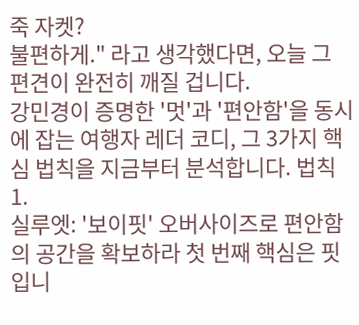죽 자켓?
불편하게." 라고 생각했다면, 오늘 그 편견이 완전히 깨질 겁니다.
강민경이 증명한 '멋'과 '편안함'을 동시에 잡는 여행자 레더 코디, 그 3가지 핵심 법칙을 지금부터 분석합니다. 법칙 1.
실루엣: '보이핏' 오버사이즈로 편안함의 공간을 확보하라 첫 번째 핵심은 핏입니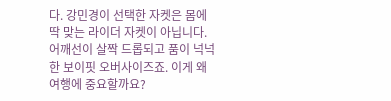다. 강민경이 선택한 자켓은 몸에 딱 맞는 라이더 자켓이 아닙니다.
어깨선이 살짝 드롭되고 품이 넉넉한 보이핏 오버사이즈죠. 이게 왜 여행에 중요할까요?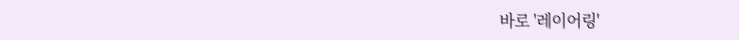바로 '레이어링'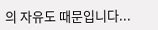의 자유도 때문입니다...